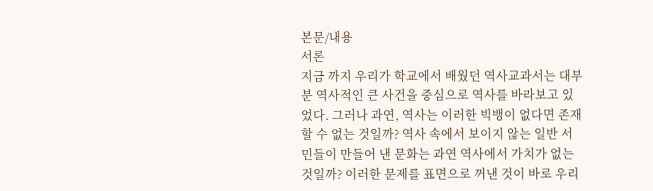본문/내용
서론
지금 까지 우리가 학교에서 배웠던 역사교과서는 대부분 역사적인 큰 사건을 중심으로 역사를 바라보고 있었다. 그러나 과연, 역사는 이러한 빅뱅이 없다면 존재할 수 없는 것일까? 역사 속에서 보이지 않는 일반 서민들이 만들어 낸 문화는 과연 역사에서 가치가 없는 것일까? 이러한 문제를 표면으로 꺼낸 것이 바로 우리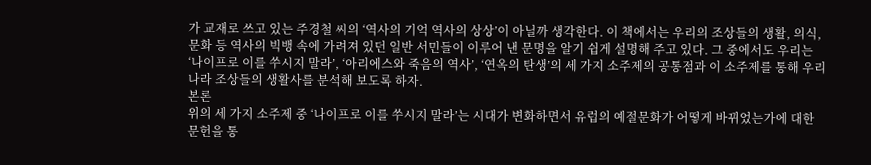가 교재로 쓰고 있는 주경철 씨의 ‘역사의 기억 역사의 상상’이 아닐까 생각한다. 이 책에서는 우리의 조상들의 생활, 의식, 문화 등 역사의 빅뱅 속에 가려져 있던 일반 서민들이 이루어 낸 문명을 알기 쉽게 설명해 주고 있다. 그 중에서도 우리는 ‘나이프로 이를 쑤시지 말라’, ‘아리에스와 죽음의 역사’, ‘연옥의 탄생’의 세 가지 소주제의 공통점과 이 소주제를 통해 우리나라 조상들의 생활사를 분석해 보도록 하자.
본론
위의 세 가지 소주제 중 ‘나이프로 이를 쑤시지 말라’는 시대가 변화하면서 유럽의 예절문화가 어떻게 바뀌었는가에 대한 문헌을 통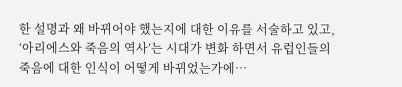한 설명과 왜 바뀌어야 했는지에 대한 이유를 서술하고 있고, ‘아리에스와 죽음의 역사’는 시대가 변화 하면서 유럽인들의 죽음에 대한 인식이 어떻게 바뀌었는가에…